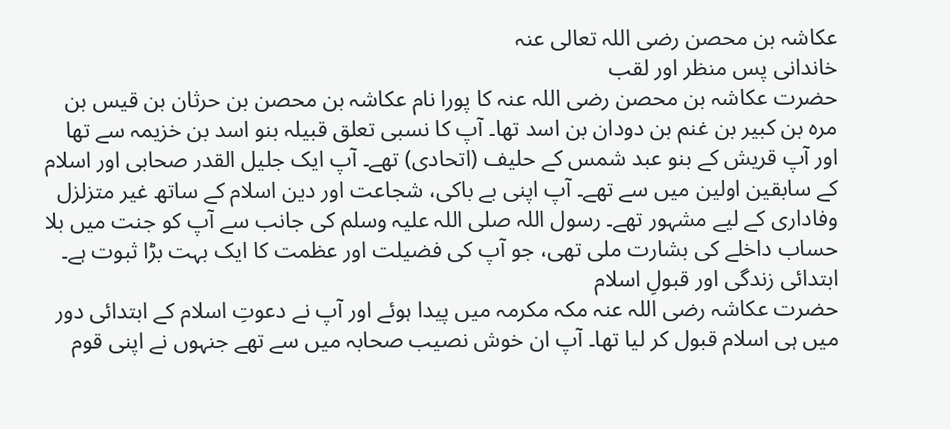عکاشہ بن محصن رضی اللہ تعالی عنہ
خاندانی پس منظر اور لقب
حضرت عکاشہ بن محصن رضی اللہ عنہ کا پورا نام عکاشہ بن محصن بن حرثان بن قیس بن مرہ بن کبیر بن غنم بن دودان بن اسد تھا۔ آپ کا نسبی تعلق قبیلہ بنو اسد بن خزیمہ سے تھا اور آپ قریش کے بنو عبد شمس کے حلیف (اتحادی) تھے۔ آپ ایک جلیل القدر صحابی اور اسلام کے سابقین اولین میں سے تھے۔ آپ اپنی بے باکی، شجاعت اور دین اسلام کے ساتھ غیر متزلزل وفاداری کے لیے مشہور تھے۔ رسول اللہ صلی اللہ علیہ وسلم کی جانب سے آپ کو جنت میں بلا حساب داخلے کی بشارت ملی تھی، جو آپ کی فضیلت اور عظمت کا ایک بہت بڑا ثبوت ہے۔
ابتدائی زندگی اور قبولِ اسلام
حضرت عکاشہ رضی اللہ عنہ مکہ مکرمہ میں پیدا ہوئے اور آپ نے دعوتِ اسلام کے ابتدائی دور میں ہی اسلام قبول کر لیا تھا۔ آپ ان خوش نصیب صحابہ میں سے تھے جنہوں نے اپنی قوم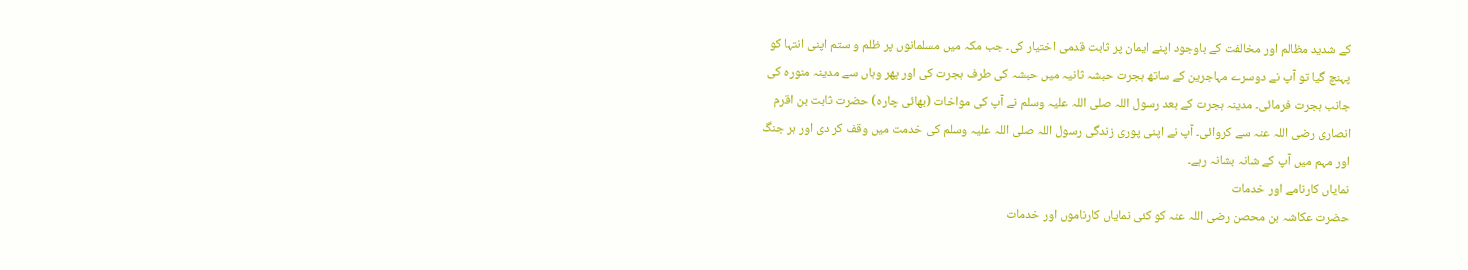کے شدید مظالم اور مخالفت کے باوجود اپنے ایمان پر ثابت قدمی اختیار کی۔ جب مکہ میں مسلمانوں پر ظلم و ستم اپنی انتہا کو پہنچ گیا تو آپ نے دوسرے مہاجرین کے ساتھ ہجرت حبشہ ثانیہ میں حبشہ کی طرف ہجرت کی اور پھر وہاں سے مدینہ منورہ کی جانب ہجرت فرمائی۔ مدینہ ہجرت کے بعد رسول اللہ صلی اللہ علیہ وسلم نے آپ کی مواخات (بھائی چارہ) حضرت ثابت بن اقرم انصاری رضی اللہ عنہ سے کروائی۔ آپ نے اپنی پوری زندگی رسول اللہ صلی اللہ علیہ وسلم کی خدمت میں وقف کر دی اور ہر جنگ اور مہم میں آپ کے شانہ بشانہ رہے۔
نمایاں کارنامے اور خدمات
حضرت عکاشہ بن محصن رضی اللہ عنہ کو کئی نمایاں کارناموں اور خدمات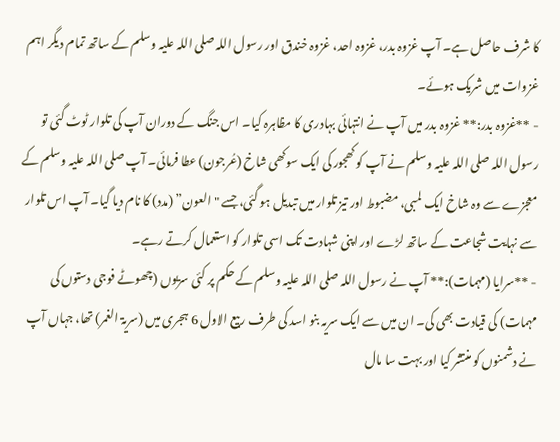کا شرف حاصل ہے۔ آپ غزوہ بدر، غزوہ احد، غزوہ خندق اور رسول اللہ صلی اللہ علیہ وسلم کے ساتھ تمام دیگر اہم غزوات میں شریک ہوئے۔
- **غزوہ بدر:** غزوہ بدر میں آپ نے انتہائی بہادری کا مظاہرہ کیا۔ اس جنگ کے دوران آپ کی تلوار ٹوٹ گئی تو رسول اللہ صلی اللہ علیہ وسلم نے آپ کو کھجور کی ایک سوکھی شاخ (عُرجون) عطا فرمائی۔ آپ صلی اللہ علیہ وسلم کے معجزے سے وہ شاخ ایک لمبی، مضبوط اور تیز تلوار میں تبدیل ہو گئی، جسے "العون” (مدد) کا نام دیا گیا۔ آپ اس تلوار سے نہایت شجاعت کے ساتھ لڑے اور اپنی شہادت تک اسی تلوار کو استعمال کرتے رہے۔
- **سرایا (مہمات):** آپ نے رسول اللہ صلی اللہ علیہ وسلم کے حکم پر کئی سریوں (چھوٹے فوجی دستوں کی مہمات) کی قیادت بھی کی۔ ان میں سے ایک سریہ بنو اسد کی طرف ربیع الاول 6 ہجری میں (سریۃ الغمر) تھا، جہاں آپ نے دشمنوں کو منتشر کیا اور بہت سا مال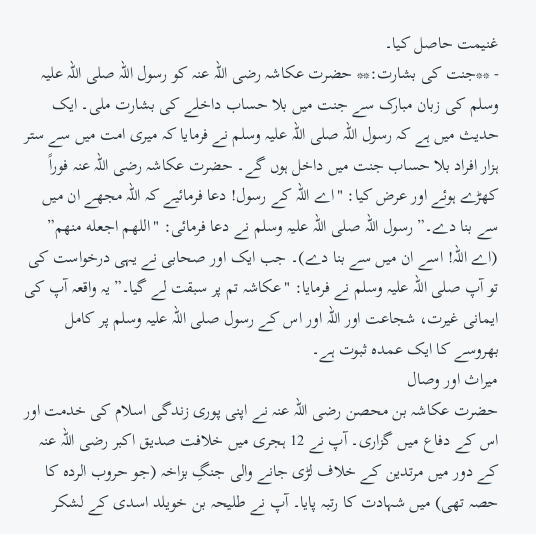غنیمت حاصل کیا۔
- **جنت کی بشارت:** حضرت عکاشہ رضی اللہ عنہ کو رسول اللہ صلی اللہ علیہ وسلم کی زبان مبارک سے جنت میں بلا حساب داخلے کی بشارت ملی۔ ایک حدیث میں ہے کہ رسول اللہ صلی اللہ علیہ وسلم نے فرمایا کہ میری امت میں سے ستر ہزار افراد بلا حساب جنت میں داخل ہوں گے۔ حضرت عکاشہ رضی اللہ عنہ فوراً کھڑے ہوئے اور عرض کیا: "اے اللہ کے رسول! دعا فرمائیے کہ اللہ مجھے ان میں سے بنا دے۔” رسول اللہ صلی اللہ علیہ وسلم نے دعا فرمائی: "اللهم اجعله منهم” (اے اللہ! اسے ان میں سے بنا دے)۔ جب ایک اور صحابی نے یہی درخواست کی تو آپ صلی اللہ علیہ وسلم نے فرمایا: "عکاشہ تم پر سبقت لے گیا۔” یہ واقعہ آپ کی ایمانی غیرت، شجاعت اور اللہ اور اس کے رسول صلی اللہ علیہ وسلم پر کامل بھروسے کا ایک عمدہ ثبوت ہے۔
میراث اور وصال
حضرت عکاشہ بن محصن رضی اللہ عنہ نے اپنی پوری زندگی اسلام کی خدمت اور اس کے دفاع میں گزاری۔ آپ نے 12 ہجری میں خلافت صدیق اکبر رضی اللہ عنہ کے دور میں مرتدین کے خلاف لڑی جانے والی جنگِ بزاخہ (جو حروب الردہ کا حصہ تھی) میں شہادت کا رتبہ پایا۔ آپ نے طلیحہ بن خویلد اسدی کے لشکر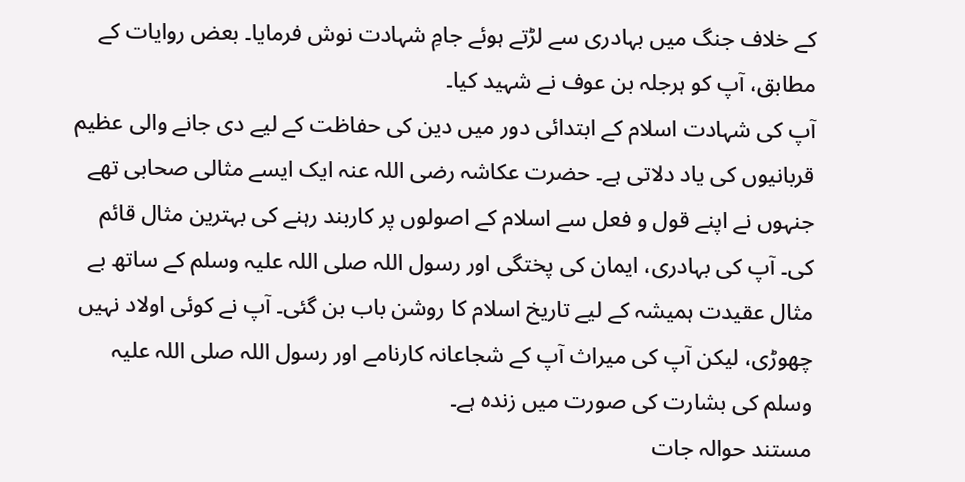کے خلاف جنگ میں بہادری سے لڑتے ہوئے جامِ شہادت نوش فرمایا۔ بعض روایات کے مطابق، آپ کو ہرجلہ بن عوف نے شہید کیا۔
آپ کی شہادت اسلام کے ابتدائی دور میں دین کی حفاظت کے لیے دی جانے والی عظیم قربانیوں کی یاد دلاتی ہے۔ حضرت عکاشہ رضی اللہ عنہ ایک ایسے مثالی صحابی تھے جنہوں نے اپنے قول و فعل سے اسلام کے اصولوں پر کاربند رہنے کی بہترین مثال قائم کی۔ آپ کی بہادری، ایمان کی پختگی اور رسول اللہ صلی اللہ علیہ وسلم کے ساتھ بے مثال عقیدت ہمیشہ کے لیے تاریخ اسلام کا روشن باب بن گئی۔ آپ نے کوئی اولاد نہیں چھوڑی، لیکن آپ کی میراث آپ کے شجاعانہ کارنامے اور رسول اللہ صلی اللہ علیہ وسلم کی بشارت کی صورت میں زندہ ہے۔
مستند حوالہ جات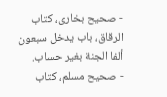- صحیح بخاری، کتاب الرقاق، باب يدخل سبعون ألفا الجنة بغير حساب.
- صحیح مسلم، کتاب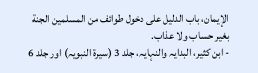الإيمان، باب الدليل على دخول طوائف من المسلمين الجنة بغير حساب ولا عذاب.
- ابن کثیر، البدایہ والنہایہ، جلد 3 (سیرۃ النبویہ) اور جلد 6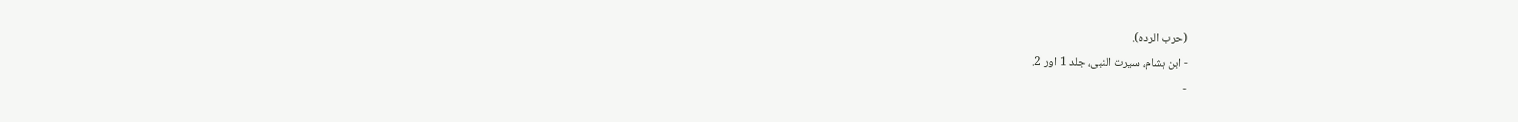(حرب الردہ).
- ابن ہشام، سیرت النبی، جلد 1 اور 2.
-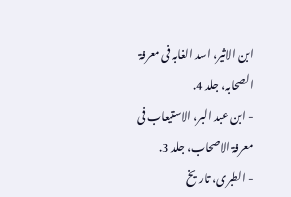ابن الاثیر، اسد الغابہ فی معرفۃ الصحابہ، جلد 4.
- ابن عبد البر، الاستیعاب فی معرفۃ الاصحاب، جلد 3.
- الطبری، تاریخ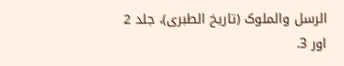الرسل والملوک (تاریخ الطبری)، جلد 2 اور 3.